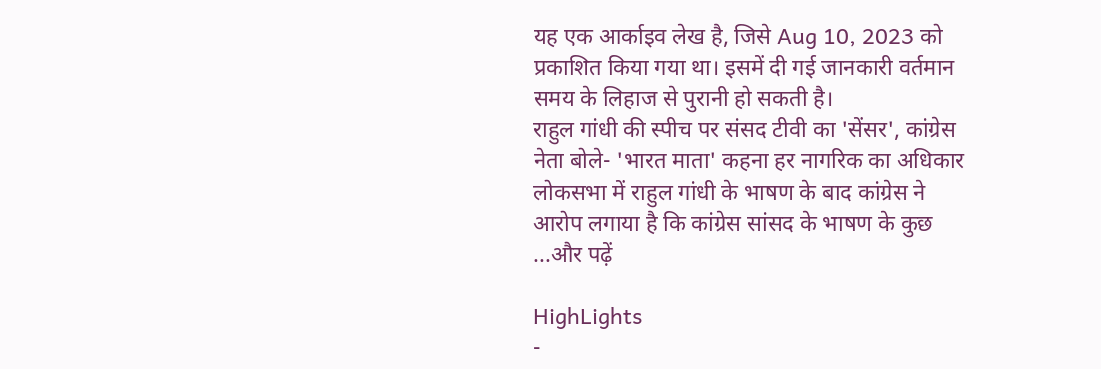यह एक आर्काइव लेख है, जिसे Aug 10, 2023 को प्रकाशित किया गया था। इसमें दी गई जानकारी वर्तमान समय के लिहाज से पुरानी हो सकती है।
राहुल गांधी की स्पीच पर संसद टीवी का 'सेंसर', कांग्रेस नेता बोले- 'भारत माता' कहना हर नागरिक का अधिकार
लोकसभा में राहुल गांधी के भाषण के बाद कांग्रेस ने आरोप लगाया है कि कांग्रेस सांसद के भाषण के कुछ ...और पढ़ें

HighLights
-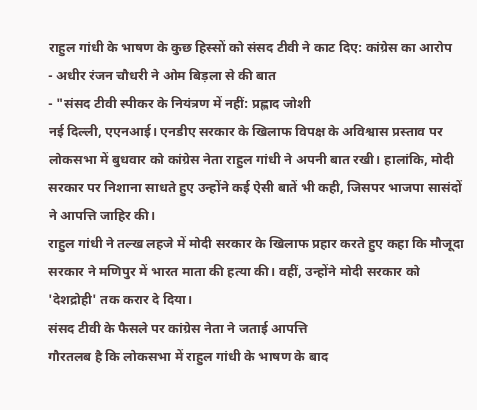राहुल गांधी के भाषण के कुछ हिस्सों को संसद टीवी ने काट दिए: कांग्रेस का आरोप
- अधीर रंजन चौधरी ने ओम बिड़ला से की बात
- "संसद टीवी स्पीकर के नियंत्रण में नहीं: प्रह्लाद जोशी
नई दिल्ली, एएनआई। एनडीए सरकार के खिलाफ विपक्ष के अविश्वास प्रस्ताव पर लोकसभा में बुधवार को कांग्रेस नेता राहुल गांधी ने अपनी बात रखी। हालांकि, मोदी सरकार पर निशाना साधते हुए उन्होंने कई ऐसी बातें भी कही, जिसपर भाजपा सासंदों ने आपत्ति जाहिर की।
राहुल गांधी ने तल्ख लहजे में मोदी सरकार के खिलाफ प्रहार करते हुए कहा कि मौजूदा सरकार ने मणिपुर में भारत माता की हत्या की। वहीं, उन्होंने मोदी सरकार को 'देशद्रोही' तक करार दे दिया।
संसद टीवी के फैसले पर कांग्रेस नेता ने जताई आपत्ति
गौरतलब है कि लोकसभा में राहुल गांधी के भाषण के बाद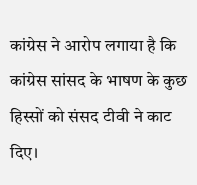कांग्रेस ने आरोप लगाया है कि कांग्रेस सांसद के भाषण के कुछ हिस्सों को संसद टीवी ने काट दिए।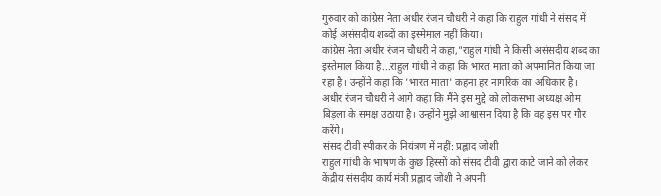गुरुवार को कांग्रेस नेता अधीर रंजन चौधरी ने कहा कि राहुल गांधी ने संसद में कोई असंसदीय शब्दों का इस्मेमाल नहीं किया।
कांग्रेस नेता अधीर रंजन चौधरी ने कहा,"राहुल गांधी ने किसी असंसदीय शब्द का इस्तेमाल किया है...राहुल गांधी ने कहा कि भारत माता को अपमानित किया जा रहा है। उन्होंने कहा कि 'भारत माता' कहना हर नागरिक का अधिकार है।
अधीर रंजन चौधरी ने आगे कहा कि मैंने इस मुद्दे को लोकसभा अध्यक्ष ओम बिड़ला के समक्ष उठाया है। उन्होंने मुझे आश्वासन दिया है कि वह इस पर गौर करेंगे।
संसद टीवी स्पीकर के नियंत्रण में नहीं: प्रह्लाद जोशी
राहुल गांधी के भाषण के कुछ हिस्सों को संसद टीवी द्वारा काटे जाने को लेकर केंद्रीय संसदीय कार्य मंत्री प्रह्लाद जोशी ने अपनी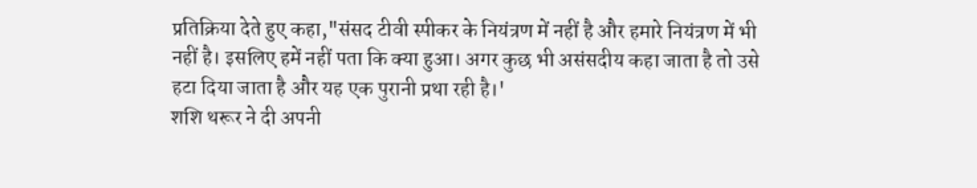प्रतिक्रिया देते हुए कहा,"संसद टीवी स्पीकर के नियंत्रण में नहीं है और हमारे नियंत्रण में भी नहीं है। इसलिए हमें नहीं पता कि क्या हुआ। अगर कुछ भी असंसदीय कहा जाता है तो उसे हटा दिया जाता है और यह एक पुरानी प्रथा रही है।'
शशि थरूर ने दी अपनी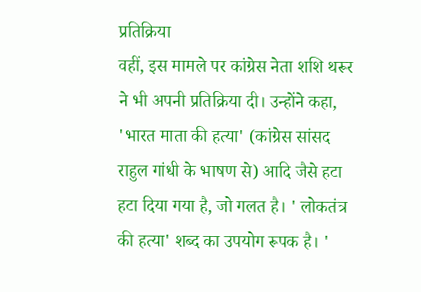प्रतिक्रिया
वहीं, इस मामले पर कांग्रेस नेता शशि थरूर ने भी अपनी प्रतिक्रिया दी। उन्होंने कहा, 'भारत माता की हत्या' (कांग्रेस सांसद राहुल गांधी के भाषण से) आदि जैसे हटा हटा दिया गया है, जो गलत है। ' लोकतंत्र की हत्या' शब्द का उपयोग रूपक है। '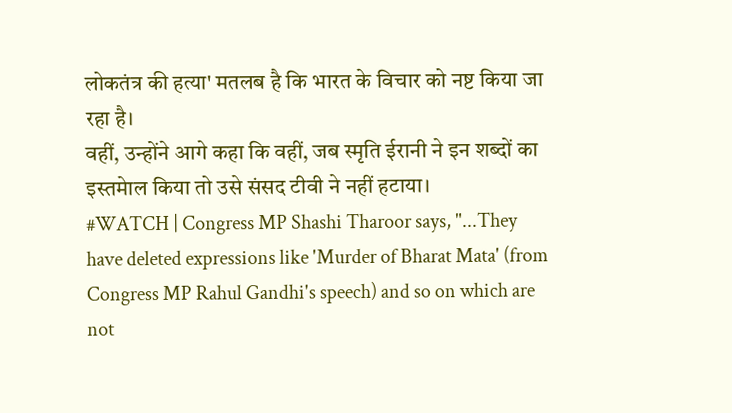लोकतंत्र की हत्या' मतलब है कि भारत के विचार को नष्ट किया जा रहा है।
वहीं, उन्होंने आगे कहा कि वहीं, जब स्मृति ईरानी ने इन शब्दों का इस्तमेाल किया तो उसे संसद टीवी ने नहीं हटाया।
#WATCH | Congress MP Shashi Tharoor says, "...They have deleted expressions like 'Murder of Bharat Mata' (from Congress MP Rahul Gandhi's speech) and so on which are not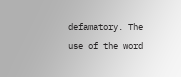defamatory. The use of the word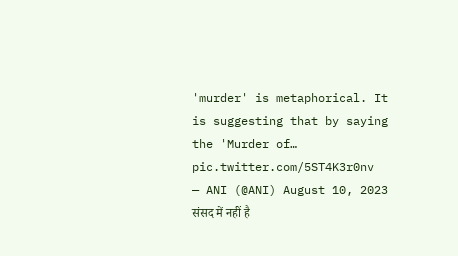'murder' is metaphorical. It is suggesting that by saying the 'Murder of… pic.twitter.com/5ST4K3r0nv
— ANI (@ANI) August 10, 2023
संसद में नहीं है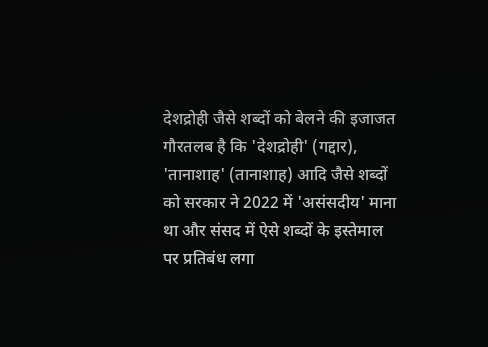देशद्रोही जैसे शब्दों को बेलने की इजाजत
गौरतलब है कि 'देशद्रोही' (गद्दार), 'तानाशाह' (तानाशाह) आदि जैसे शब्दों को सरकार ने 2022 में 'असंसदीय' माना था और संसद में ऐसे शब्दों के इस्तेमाल पर प्रतिबंध लगा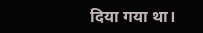दिया गया था।